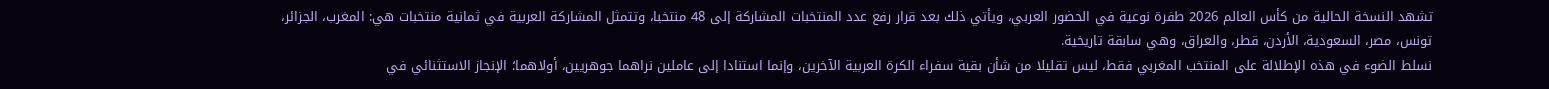تشهد النسخة الحالية من كأس العالم 2026 طفرة نوعية في الحضور العربي، ويأتي ذلك بعد قرار رفع عدد المنتخبات المشاركة إلى 48 منتخبا، وتتمثل المشاركة العربية في ثمانية منتخبات هي: المغرب، الجزائر، تونس، مصر، السعودية، الأردن، قطر، والعراق، وهي سابقة تاريخية.
نسلط الضوء في هذه الإطلالة على المنتخب المغربي فقط، ليس تقليلا من شأن بقية سفراء الكرة العربية الآخرين، وإنما استنادا إلى عاملين نراهما جوهريين، أولاهما؛ الإنجاز الاستثنائي في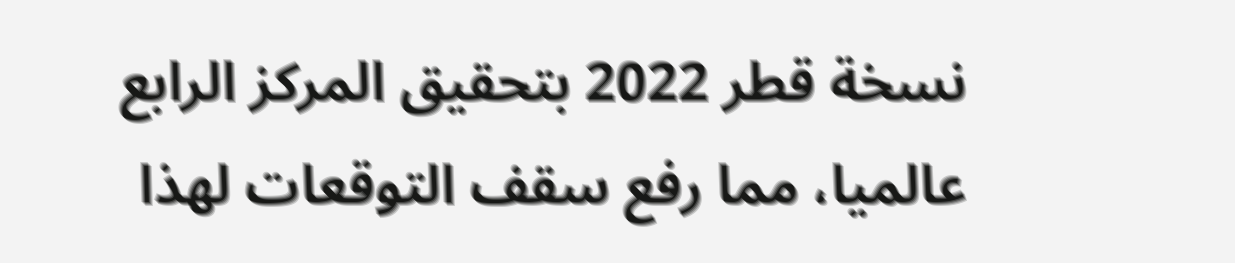نسخة قطر 2022 بتحقيق المركز الرابع عالميا، مما رفع سقف التوقعات لهذا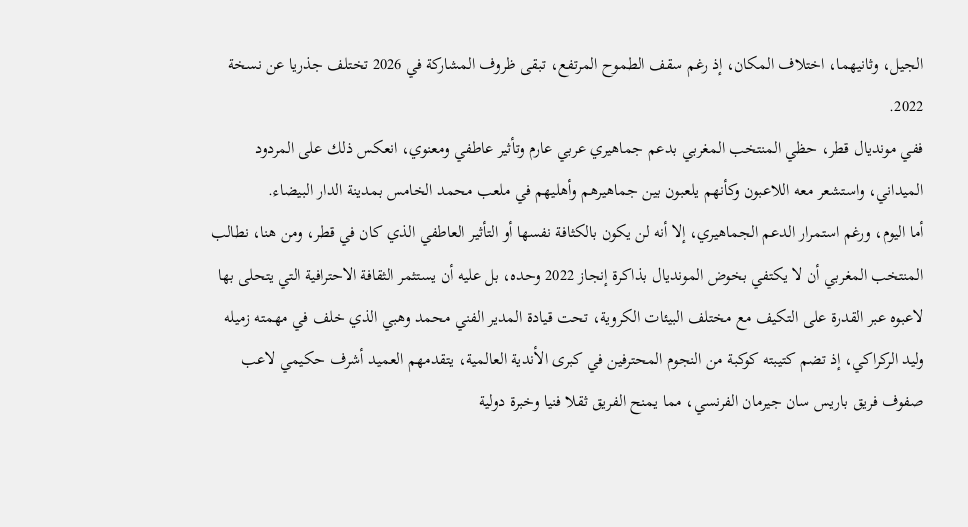الجيل، وثانيهما، اختلاف المكان، إذ رغم سقف الطموح المرتفع، تبقى ظروف المشاركة في 2026 تختلف جذريا عن نسخة 2022.
ففي مونديال قطر، حظي المنتخب المغربي بدعم جماهيري عربي عارم وتأثير عاطفي ومعنوي، انعكس ذلك على المردود الميداني، واستشعر معه اللاعبون وكأنهم يلعبون بين جماهيرهم وأهليهم في ملعب محمد الخامس بمدينة الدار البيضاء.
أما اليوم، ورغم استمرار الدعم الجماهيري، إلا أنه لن يكون بالكثافة نفسها أو التأثير العاطفي الذي كان في قطر، ومن هنا، نطالب المنتخب المغربي أن لا يكتفي بخوض المونديال بذاكرة إنجاز 2022 وحده، بل عليه أن يستثمر الثقافة الاحترافية التي يتحلى بها لاعبوه عبر القدرة على التكيف مع مختلف البيئات الكروية، تحت قيادة المدير الفني محمد وهبي الذي خلف في مهمته زميله وليد الركراكي، إذ تضم كتيبته كوكبة من النجوم المحترفين في كبرى الأندية العالمية، يتقدمهم العميد أشرف حكيمي لاعب صفوف فريق باريس سان جيرمان الفرنسي، مما يمنح الفريق ثقلا فنيا وخبرة دولية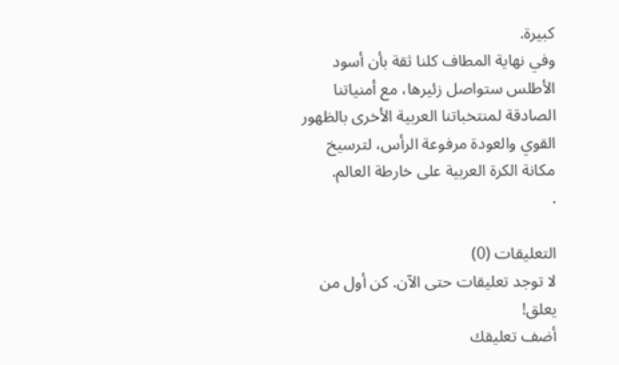كبيرة.
وفي نهاية المطاف كلنا ثقة بأن أسود الأطلس ستواصل زئيرها، مع أمنياتنا الصادقة لمنتخباتنا العربية الأخرى بالظهور القوي والعودة مرفوعة الرأس، لترسيخ مكانة الكرة العربية على خارطة العالم.
.

التعليقات (0)
لا توجد تعليقات حتى الآن. كن أول من يعلق!
أضف تعليقك